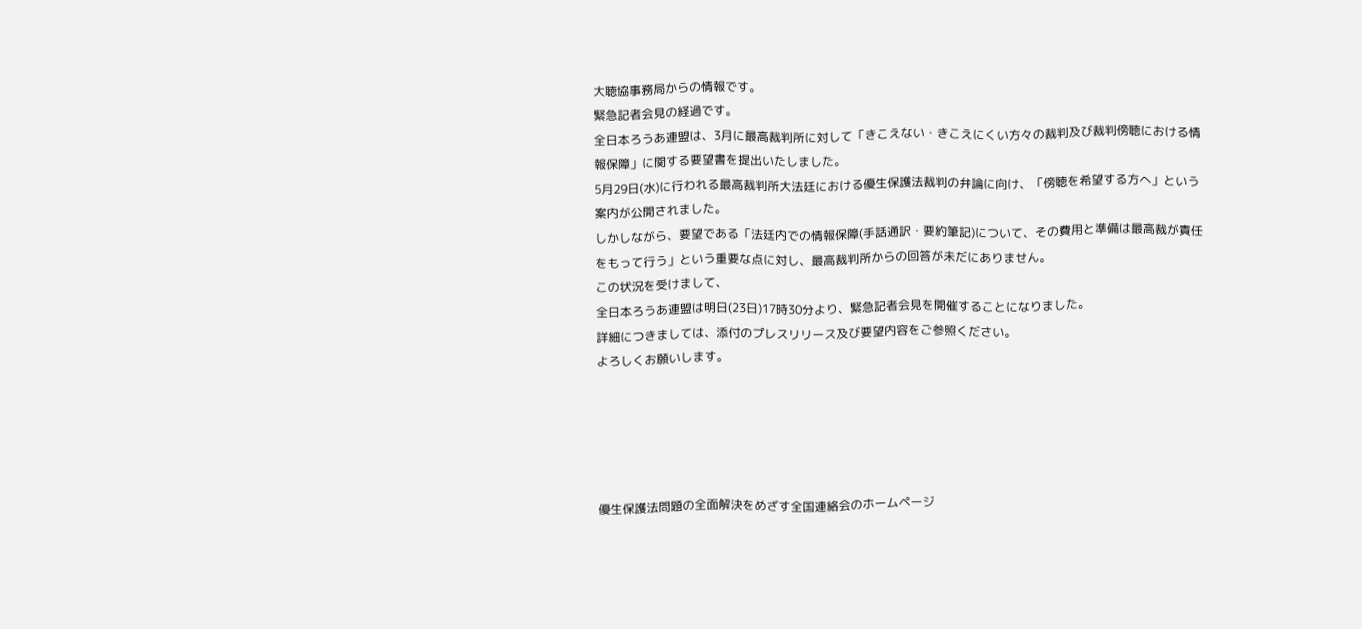大聴協事務局からの情報です。
緊急記者会見の経過です。
全日本ろうあ連盟は、3月に最高裁判所に対して「きこえない・きこえにくい方々の裁判及び裁判傍聴における情報保障」に関する要望書を提出いたしました。
5月29日(水)に行われる最高裁判所大法廷における優生保護法裁判の弁論に向け、「傍聴を希望する方へ」という案内が公開されました。
しかしながら、要望である「法廷内での情報保障(手話通訳・要約筆記)について、その費用と準備は最高裁が責任をもって行う」という重要な点に対し、最高裁判所からの回答が未だにありません。
この状況を受けまして、
全日本ろうあ連盟は明日(23日)17時30分より、緊急記者会見を開催することになりました。
詳細につきましては、添付のプレスリリース及び要望内容をご参照ください。
よろしくお願いします。





優生保護法問題の全面解決をめざす全国連絡会のホームページ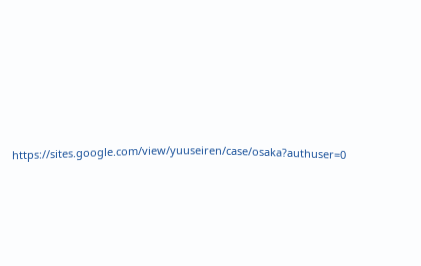https://sites.google.com/view/yuuseiren/case/osaka?authuser=0